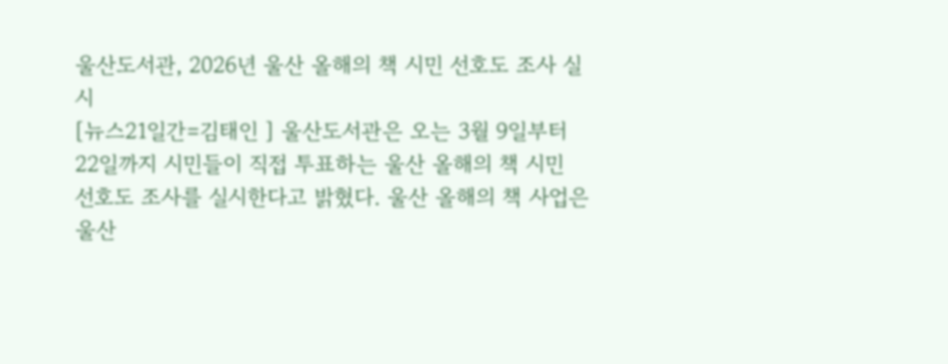울산도서관, 2026년 울산 올해의 책 시민 선호도 조사 실시
[뉴스21일간=김태인 ] 울산도서관은 오는 3월 9일부터 22일까지 시민들이 직접 투표하는 울산 올해의 책 시민 선호도 조사를 실시한다고 밝혔다. 울산 올해의 책 사업은 울산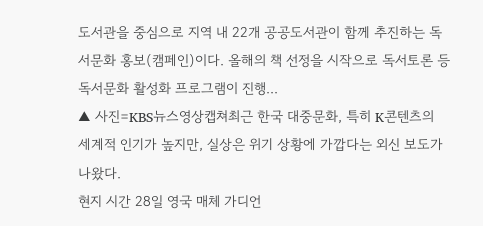도서관을 중심으로 지역 내 22개 공공도서관이 함께 추진하는 독서문화 홍보(캠페인)이다. 올해의 책 선정을 시작으로 독서토론 등 독서문화 활성화 프로그램이 진행...
▲ 사진=KBS뉴스영상캡쳐최근 한국 대중문화, 특히 K콘텐츠의 세계적 인기가 높지만, 실상은 위기 상황에 가깝다는 외신 보도가 나왔다.
현지 시간 28일 영국 매체 가디언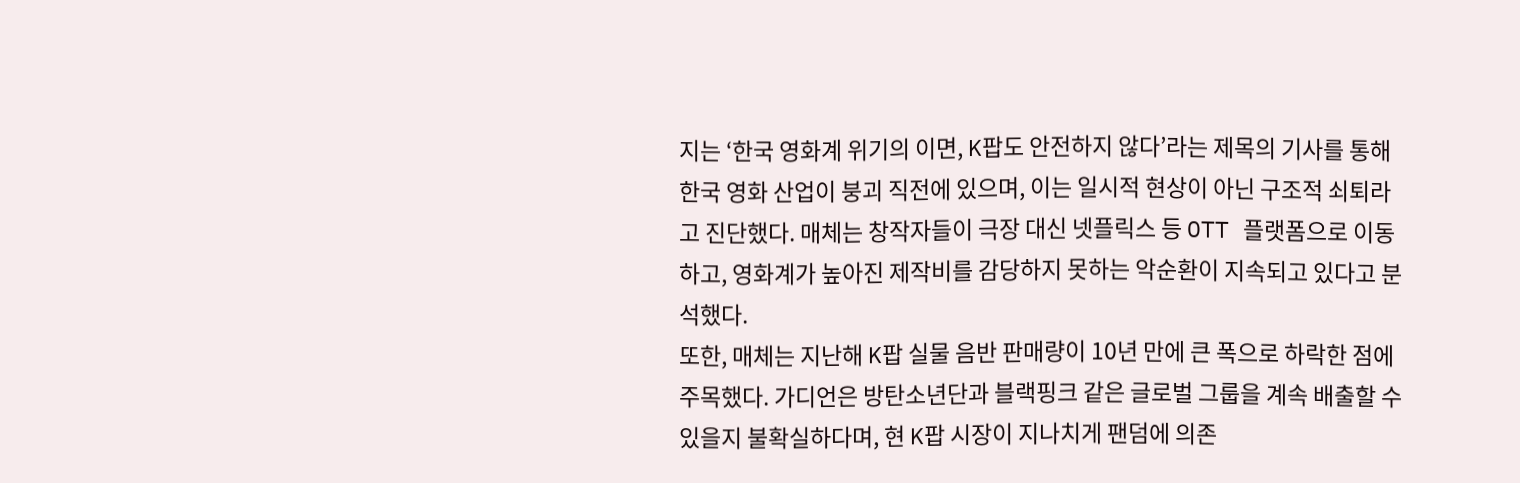지는 ‘한국 영화계 위기의 이면, K팝도 안전하지 않다’라는 제목의 기사를 통해 한국 영화 산업이 붕괴 직전에 있으며, 이는 일시적 현상이 아닌 구조적 쇠퇴라고 진단했다. 매체는 창작자들이 극장 대신 넷플릭스 등 OTT 플랫폼으로 이동하고, 영화계가 높아진 제작비를 감당하지 못하는 악순환이 지속되고 있다고 분석했다.
또한, 매체는 지난해 K팝 실물 음반 판매량이 10년 만에 큰 폭으로 하락한 점에 주목했다. 가디언은 방탄소년단과 블랙핑크 같은 글로벌 그룹을 계속 배출할 수 있을지 불확실하다며, 현 K팝 시장이 지나치게 팬덤에 의존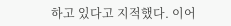하고 있다고 지적했다. 이어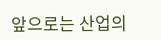앞으로는 산업의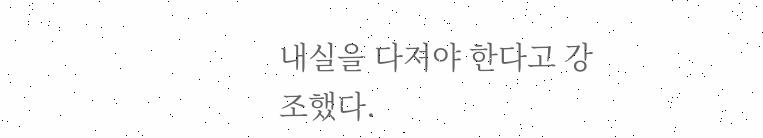내실을 다져야 한다고 강조했다.